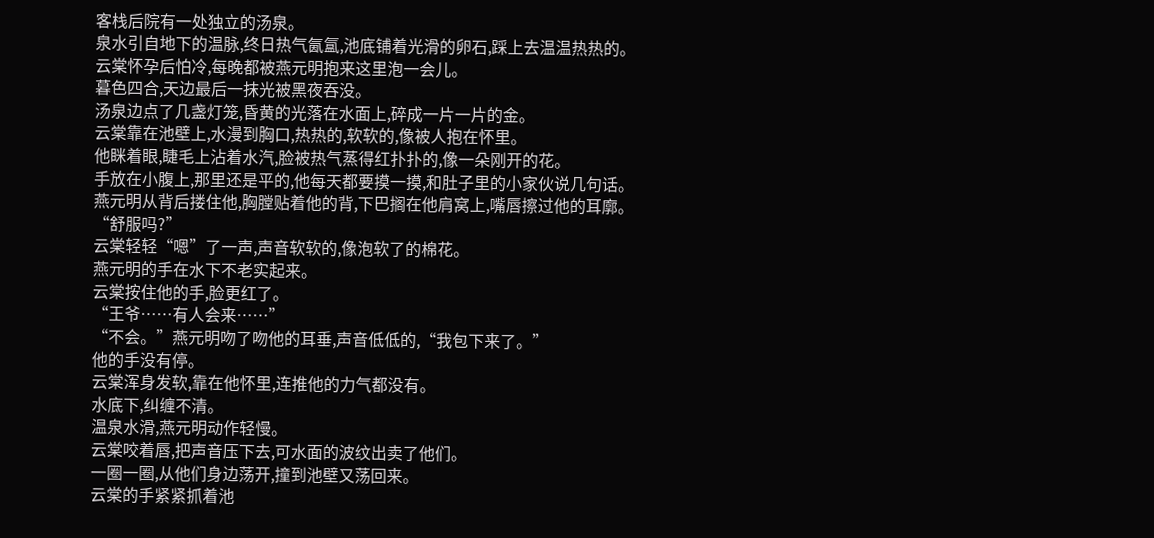客栈后院有一处独立的汤泉。
泉水引自地下的温脉,终日热气氤氲,池底铺着光滑的卵石,踩上去温温热热的。
云棠怀孕后怕冷,每晚都被燕元明抱来这里泡一会儿。
暮色四合,天边最后一抹光被黑夜吞没。
汤泉边点了几盏灯笼,昏黄的光落在水面上,碎成一片一片的金。
云棠靠在池壁上,水漫到胸口,热热的,软软的,像被人抱在怀里。
他眯着眼,睫毛上沾着水汽,脸被热气蒸得红扑扑的,像一朵刚开的花。
手放在小腹上,那里还是平的,他每天都要摸一摸,和肚子里的小家伙说几句话。
燕元明从背后搂住他,胸膛贴着他的背,下巴搁在他肩窝上,嘴唇擦过他的耳廓。
“舒服吗?”
云棠轻轻“嗯”了一声,声音软软的,像泡软了的棉花。
燕元明的手在水下不老实起来。
云棠按住他的手,脸更红了。
“王爷……有人会来……”
“不会。”燕元明吻了吻他的耳垂,声音低低的,“我包下来了。”
他的手没有停。
云棠浑身发软,靠在他怀里,连推他的力气都没有。
水底下,纠缠不清。
温泉水滑,燕元明动作轻慢。
云棠咬着唇,把声音压下去,可水面的波纹出卖了他们。
一圈一圈,从他们身边荡开,撞到池壁又荡回来。
云棠的手紧紧抓着池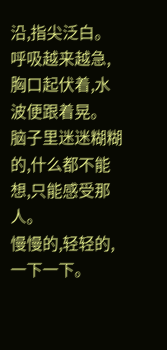沿,指尖泛白。
呼吸越来越急,胸口起伏着,水波便跟着晃。
脑子里迷迷糊糊的,什么都不能想,只能感受那人。
慢慢的,轻轻的,一下一下。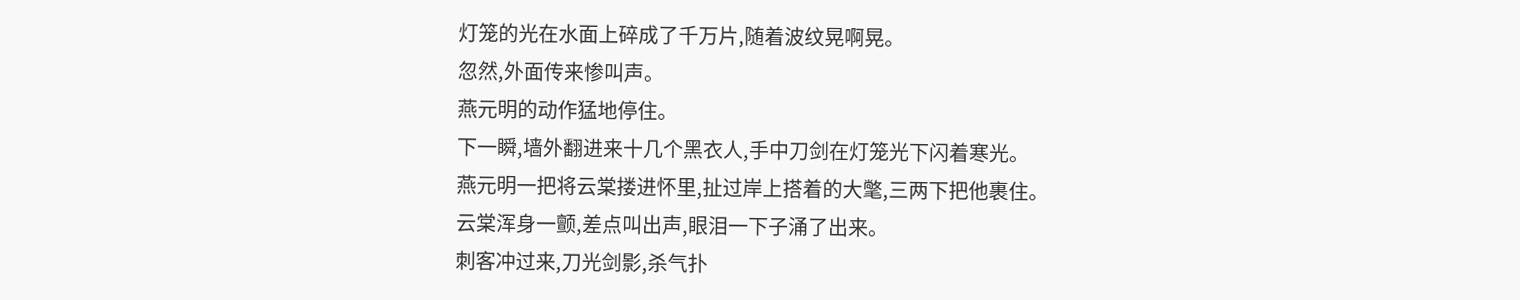灯笼的光在水面上碎成了千万片,随着波纹晃啊晃。
忽然,外面传来惨叫声。
燕元明的动作猛地停住。
下一瞬,墙外翻进来十几个黑衣人,手中刀剑在灯笼光下闪着寒光。
燕元明一把将云棠搂进怀里,扯过岸上搭着的大氅,三两下把他裹住。
云棠浑身一颤,差点叫出声,眼泪一下子涌了出来。
刺客冲过来,刀光剑影,杀气扑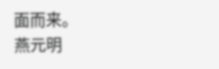面而来。
燕元明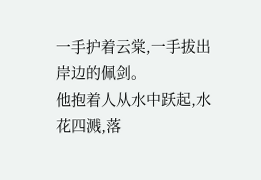一手护着云棠,一手拔出岸边的佩剑。
他抱着人从水中跃起,水花四溅,落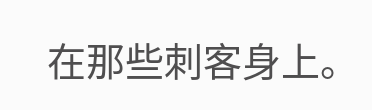在那些刺客身上。